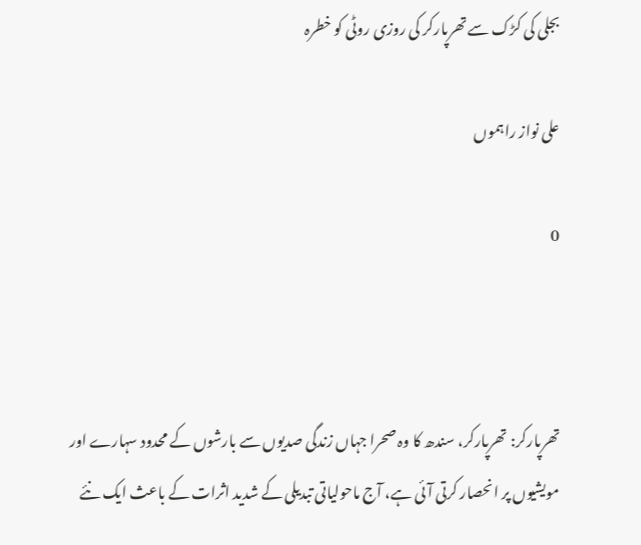بجلی کی کڑک سے تھرپارکر کی روزی روٹی کو خطرہ

علی نواز راہموں

0



تھرپارکر: تھرپارکر، سندھ کا وہ صحرا جہاں زندگی صدیوں سے بارشوں کے محدود سہارے اور مویشیوں پر انحصار کرتی آئی ہے، آج ماحولیاتی تبدیلی کے شدید اثرات کے باعث ایک نئے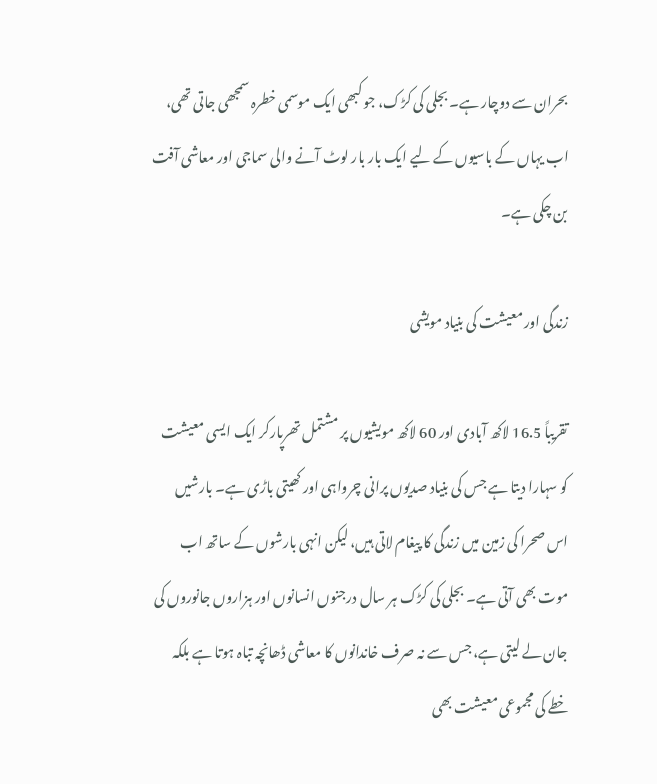بحران سے دوچار ہے۔ بجلی کی کڑک، جو کبھی ایک موسمی خطرہ سمجھی جاتی تھی، اب یہاں کے باسیوں کے لیے ایک بار بار لوٹ آنے والی سماجی اور معاشی آفت بن چکی ہے۔

زندگی اور معیشت کی بنیاد مویشی

تقریباً 16.5 لاکھ آبادی اور 60 لاکھ مویشیوں پر مشتمل تھرپارکر ایک ایسی معیشت کو سہارا دیتا ہے جس کی بنیاد صدیوں پرانی چرواہی اور کھیتی باڑی ہے۔ بارشیں اس صحرا کی زمین میں زندگی کا پیغام لاتی ہیں، لیکن انہی بارشوں کے ساتھ اب موت بھی آتی ہے۔ بجلی کی کڑک ہر سال درجنوں انسانوں اور ہزاروں جانوروں کی جان لے لیتی ہے، جس سے نہ صرف خاندانوں کا معاشی ڈھانچہ تباہ ہوتا ہے بلکہ خطے کی مجموعی معیشت بھی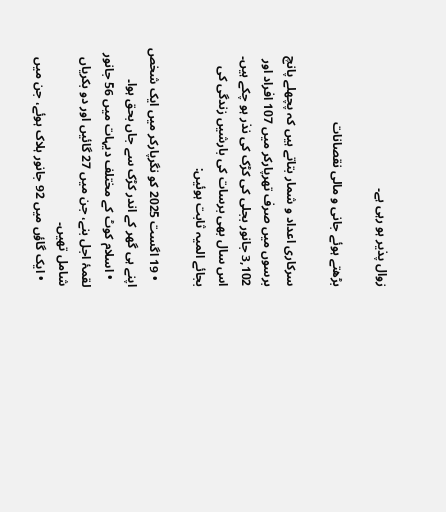زوال پذیر ہو رہی ہے۔

بڑھتے ہوئے جانی و مالی نقصانات

سرکاری اعداد و شمار بتاتے ہیں کہ پچھلے پانچ برسوں میں صرف تھرپارکر میں 107 افراد اور 3,102 جانور بجلی کی کڑک کی نذر ہو چکے ہیں۔ اس سال بھی برسات کی بارشیں زندگی کی بجائے المیہ ثابت ہوئیں:

  • 19 اگست 2025 کو نگرپارکر میں ایک شخص اپنے ہی گھر کے اندر کڑک سے جاں بحق ہوا۔
  • اسلام کوٹ کے مختلف دیہات میں 56 جانور لقمۂ اجل بنے، جن میں 27 گائیں اور دو بکریاں شامل تھیں۔
  • ایک گاؤں میں 92 جانور ہلاک ہوئے، جن میں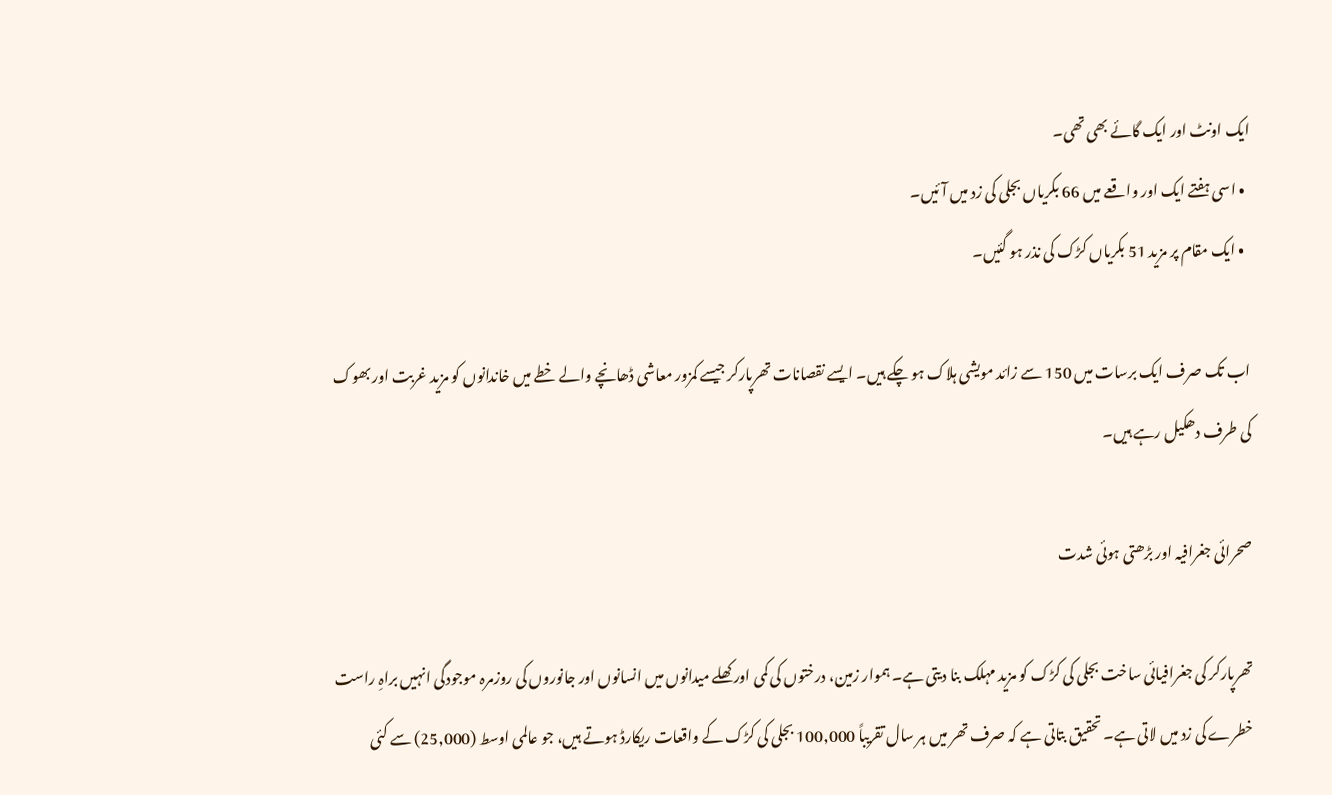ایک اونٹ اور ایک گائے بھی تھی۔
  • اسی ہفتے ایک اور واقعے میں 66 بکریاں بجلی کی زد میں آئیں۔
  • ایک مقام پر مزید 51 بکریاں کڑک کی نذر ہو گئیں۔

اب تک صرف ایک برسات میں 150 سے زائد مویشی ہلاک ہو چکے ہیں۔ ایسے نقصانات تھرپارکر جیسے کمزور معاشی ڈھانچے والے خطے میں خاندانوں کو مزید غربت اور بھوک کی طرف دھکیل رہے ہیں۔

صحرائی جغرافیہ اور بڑھتی ہوئی شدت

تھرپارکر کی جغرافیائی ساخت بجلی کی کڑک کو مزید مہلک بنا دیتی ہے۔ ہموار زمین، درختوں کی کمی اور کھلے میدانوں میں انسانوں اور جانوروں کی روزمرہ موجودگی انہیں براہِ راست خطرے کی زد میں لاتی ہے۔ تحقیق بتاتی ہے کہ صرف تھر میں ہر سال تقریباً 100,000 بجلی کی کڑک کے واقعات ریکارڈ ہوتے ہیں، جو عالمی اوسط (25,000) سے کئی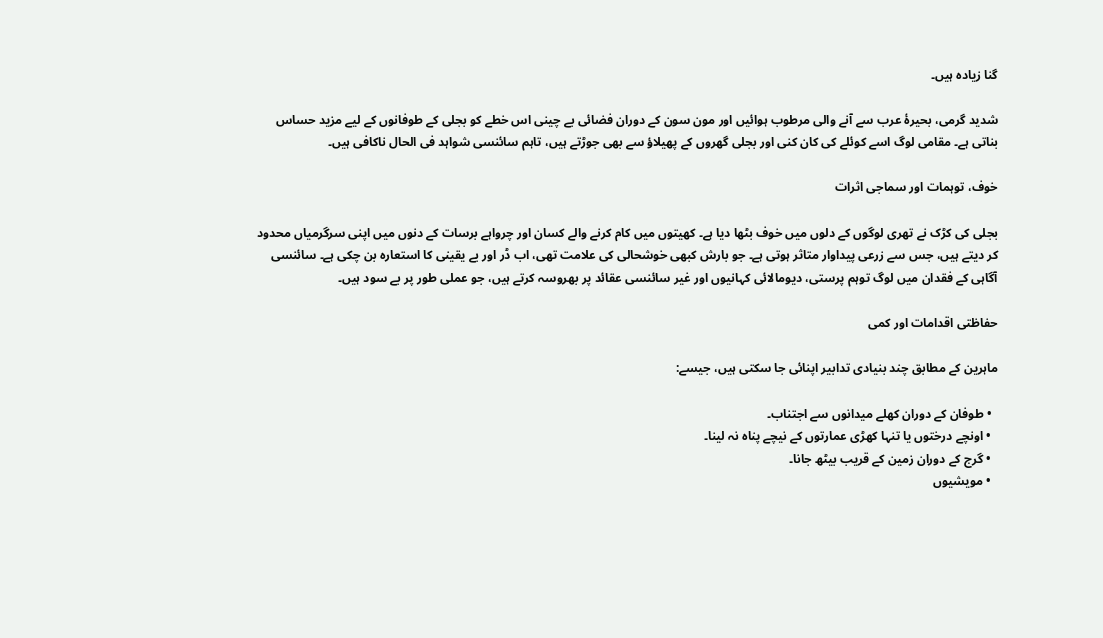گنا زیادہ ہیں۔

شدید گرمی، بحیرۂ عرب سے آنے والی مرطوب ہوائیں اور مون سون کے دوران فضائی بے چینی اس خطے کو بجلی کے طوفانوں کے لیے مزید حساس بناتی ہے۔ مقامی لوگ اسے کوئلے کی کان کنی اور بجلی گھروں کے پھیلاؤ سے بھی جوڑتے ہیں، تاہم سائنسی شواہد فی الحال ناکافی ہیں۔

خوف، توہمات اور سماجی اثرات

بجلی کی کڑک نے تھری لوگوں کے دلوں میں خوف بٹھا دیا ہے۔ کھیتوں میں کام کرنے والے کسان اور چرواہے برسات کے دنوں میں اپنی سرگرمیاں محدود کر دیتے ہیں، جس سے زرعی پیداوار متاثر ہوتی ہے۔ جو بارش کبھی خوشحالی کی علامت تھی، اب ڈر اور بے یقینی کا استعارہ بن چکی ہے۔ سائنسی آگاہی کے فقدان میں لوگ توہم پرستی، دیومالائی کہانیوں اور غیر سائنسی عقائد پر بھروسہ کرتے ہیں، جو عملی طور پر بے سود ہیں۔

حفاظتی اقدامات اور کمی

ماہرین کے مطابق چند بنیادی تدابیر اپنائی جا سکتی ہیں، جیسے:

  • طوفان کے دوران کھلے میدانوں سے اجتناب۔
  • اونچے درختوں یا تنہا کھڑی عمارتوں کے نیچے پناہ نہ لینا۔
  • گرج کے دوران زمین کے قریب بیٹھ جانا۔
  • مویشیوں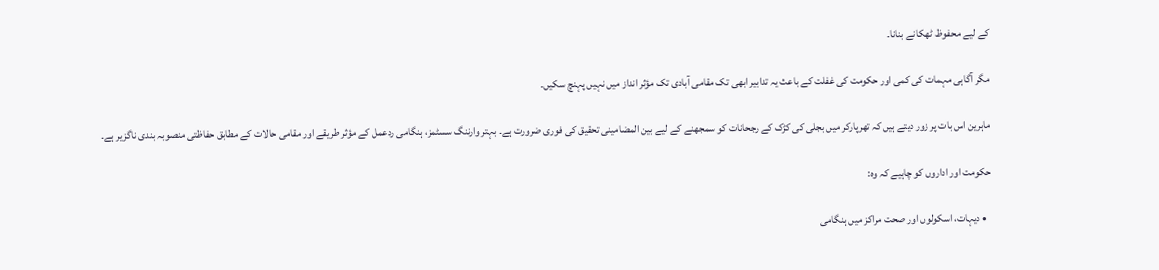کے لیے محفوظ ٹھکانے بنانا۔

مگر آگاہی مہمات کی کمی اور حکومت کی غفلت کے باعث یہ تدابیر ابھی تک مقامی آبادی تک مؤثر انداز میں نہیں پہنچ سکیں۔

ماہرین اس بات پر زور دیتے ہیں کہ تھرپارکر میں بجلی کی کڑک کے رجحانات کو سمجھنے کے لیے بین المضامینی تحقیق کی فوری ضرورت ہے۔ بہتر وارننگ سسٹمز، ہنگامی ردعمل کے مؤثر طریقے اور مقامی حالات کے مطابق حفاظتی منصوبہ بندی ناگزیر ہے۔

حکومت اور اداروں کو چاہیے کہ وہ:

  • دیہات، اسکولوں اور صحت مراکز میں ہنگامی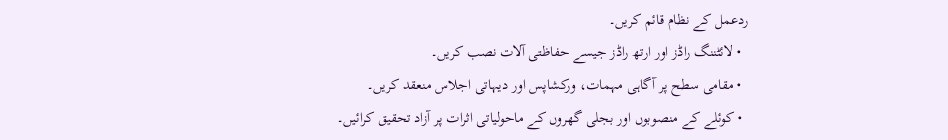ردعمل کے نظام قائم کریں۔
  • لائٹننگ راڈز اور ارتھ راڈز جیسے حفاظتی آلات نصب کریں۔
  • مقامی سطح پر آگاہی مہمات، ورکشاپس اور دیہاتی اجلاس منعقد کریں۔
  • کوئلے کے منصوبوں اور بجلی گھروں کے ماحولیاتی اثرات پر آزاد تحقیق کرائیں۔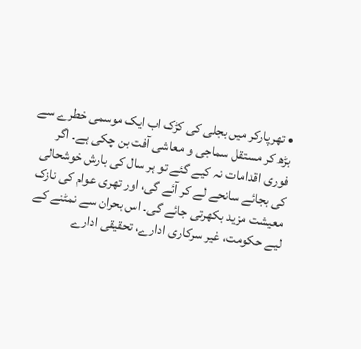• تھرپارکر میں بجلی کی کڑک اب ایک موسمی خطرے سے بڑھ کر مستقل سماجی و معاشی آفت بن چکی ہے۔ اگر فوری اقدامات نہ کیے گئے تو ہر سال کی بارش خوشحالی کی بجائے سانحے لے کر آئے گی، اور تھری عوام کی نازک معیشت مزید بکھرتی جائے گی۔ اس بحران سے نمٹنے کے لیے حکومت، غیر سرکاری ادارے، تحقیقی ادارے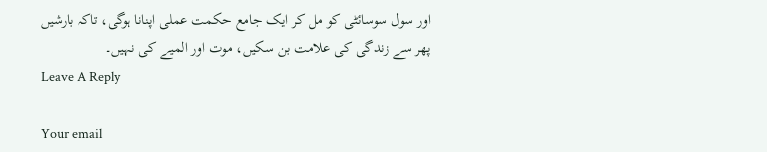اور سول سوسائٹی کو مل کر ایک جامع حکمت عملی اپنانا ہوگی، تاکہ بارشیں پھر سے زندگی کی علامت بن سکیں، موت اور المیے کی نہیں۔
Leave A Reply

Your email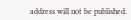address will not be published.